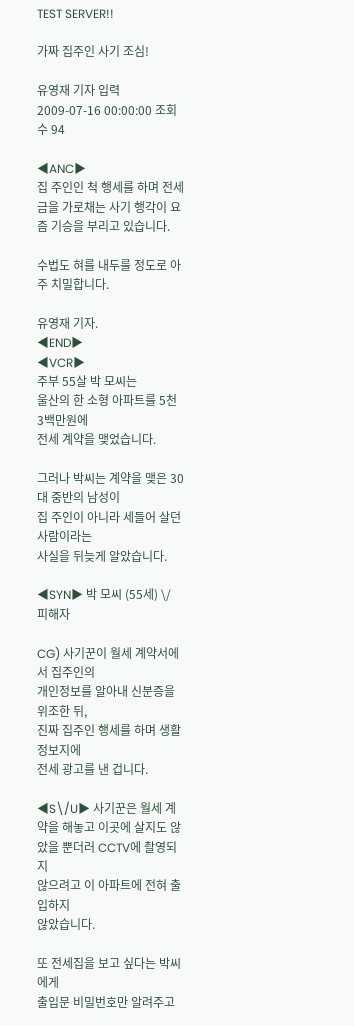TEST SERVER!!

가짜 집주인 사기 조심!

유영재 기자 입력 2009-07-16 00:00:00 조회수 94

◀ANC▶
집 주인인 척 행세를 하며 전세금을 가로채는 사기 행각이 요즘 기승을 부리고 있습니다.

수법도 혀를 내두를 정도로 아주 치밀합니다.

유영재 기자.
◀END▶
◀VCR▶
주부 55살 박 모씨는
울산의 한 소형 아파트를 5천 3백만원에
전세 계약을 맺었습니다.

그러나 박씨는 계약을 맺은 30대 중반의 남성이
집 주인이 아니라 세들어 살던 사람이라는
사실을 뒤늦게 알았습니다.

◀SYN▶ 박 모씨 (55세) \/ 피해자

CG) 사기꾼이 월세 계약서에서 집주인의
개인정보를 알아내 신분증을 위조한 뒤,
진짜 집주인 행세를 하며 생활 정보지에
전세 광고를 낸 겁니다.

◀S\/U▶ 사기꾼은 월세 계약을 해놓고 이곳에 살지도 않았을 뿐더러 CCTV에 촬영되지
않으려고 이 아파트에 전혀 출입하지
않았습니다.

또 전세집을 보고 싶다는 박씨에게
출입문 비밀번호만 알려주고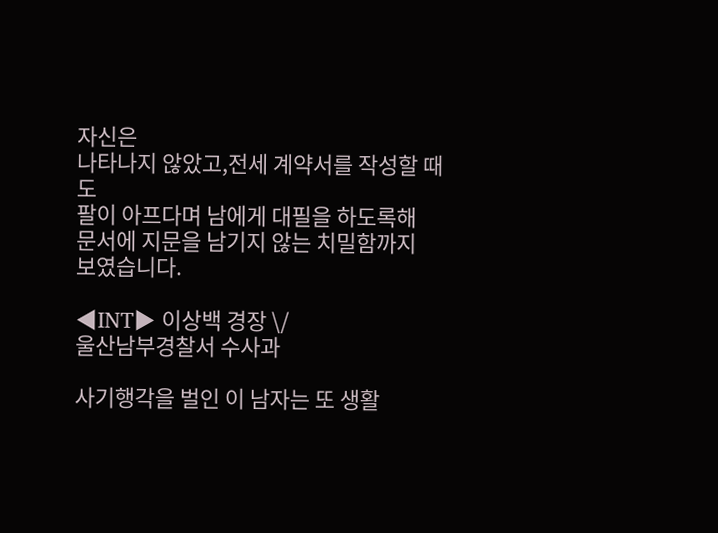자신은
나타나지 않았고,전세 계약서를 작성할 때도
팔이 아프다며 남에게 대필을 하도록해
문서에 지문을 남기지 않는 치밀함까지
보였습니다.

◀INT▶ 이상백 경장 \/
울산남부경찰서 수사과

사기행각을 벌인 이 남자는 또 생활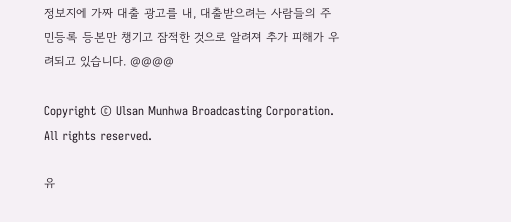정보지에 가짜 대출 광고를 내, 대출받으려는 사람들의 주민등록 등본만 챙기고 잠적한 것으로 알려져 추가 피해가 우려되고 있습니다. @@@@

Copyright © Ulsan Munhwa Broadcasting Corporation. All rights reserved.

유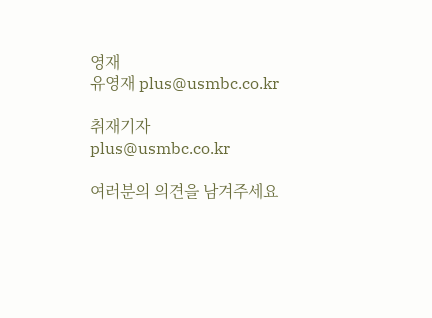영재
유영재 plus@usmbc.co.kr

취재기자
plus@usmbc.co.kr

여러분의 의견을 남겨주세요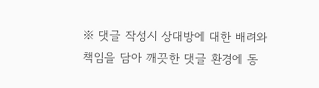※ 댓글 작성시 상대방에 대한 배려와 책임을 담아 깨끗한 댓글 환경에 동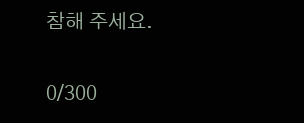참해 주세요.

0/300